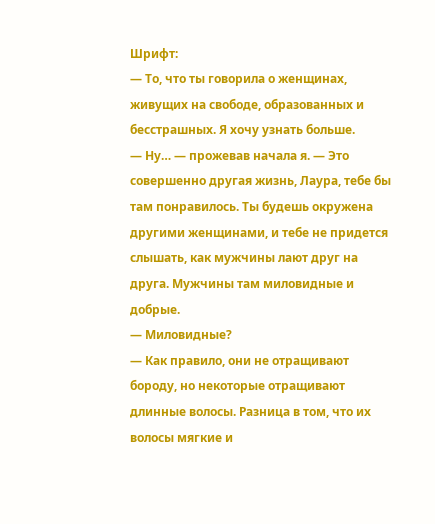Шрифт:
— То, что ты говорила о женщинах, живущих на свободе, образованных и бесстрашных. Я хочу узнать больше.
— Ну… — прожевав начала я. — Это совершенно другая жизнь, Лаура, тебе бы там понравилось. Ты будешь окружена другими женщинами, и тебе не придется слышать, как мужчины лают друг на друга. Мужчины там миловидные и добрые.
— Миловидные?
— Как правило, они не отращивают бороду, но некоторые отращивают длинные волосы. Разница в том, что их волосы мягкие и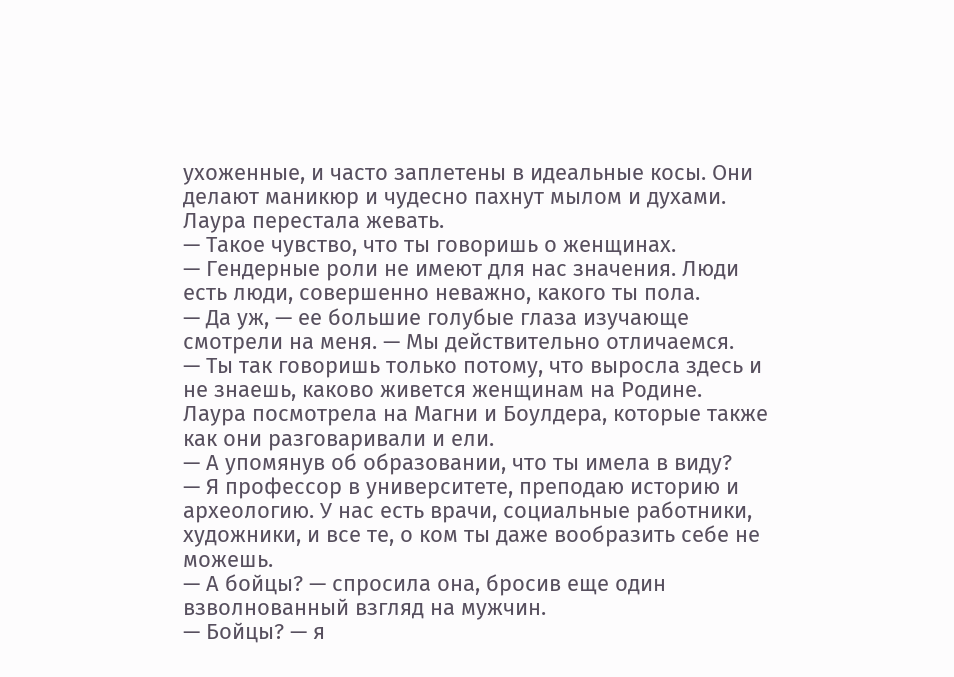ухоженные, и часто заплетены в идеальные косы. Они делают маникюр и чудесно пахнут мылом и духами.
Лаура перестала жевать.
— Такое чувство, что ты говоришь о женщинах.
— Гендерные роли не имеют для нас значения. Люди есть люди, совершенно неважно, какого ты пола.
— Да уж, — ее большие голубые глаза изучающе смотрели на меня. — Мы действительно отличаемся.
— Ты так говоришь только потому, что выросла здесь и не знаешь, каково живется женщинам на Родине.
Лаура посмотрела на Магни и Боулдера, которые также как они разговаривали и ели.
— А упомянув об образовании, что ты имела в виду?
— Я профессор в университете, преподаю историю и археологию. У нас есть врачи, социальные работники, художники, и все те, о ком ты даже вообразить себе не можешь.
— А бойцы? — спросила она, бросив еще один взволнованный взгляд на мужчин.
— Бойцы? — я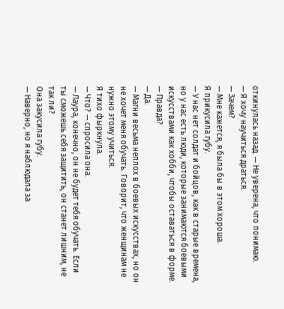откинулась назад. — Не уверена, что понимаю.
— Я хочу научиться драться.
— Зачем?
— Мне кажется, я была бы в этом хороша.
Я прикусила губу.
— У нас нет солдат и бойцов, как в старые времена, но у нас есть люди, которые занимаются боевыми искусствами как хобби, чтобы оставаться в форме.
— Правда?
— Да.
— Магни весьма неплох в боевых искусствах, но он не хочет меня обучать. Говорит, что женщинам не нужно этому учиться.
Я тихо фыркнула.
— Что? — спросила она.
— Лаура, конечно, он не будет тебя обучать. Если ты сможешь себя защитить, он станет лишним, не так ли?
Она закусила губу.
— Наверно, но я наблюдала за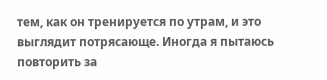тем, как он тренируется по утрам, и это выглядит потрясающе. Иногда я пытаюсь повторить за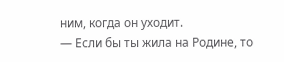ним, когда он уходит.
— Если бы ты жила на Родине, то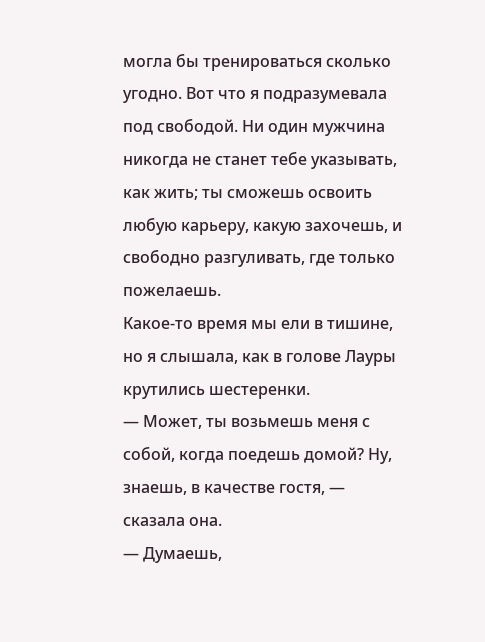могла бы тренироваться сколько угодно. Вот что я подразумевала под свободой. Ни один мужчина никогда не станет тебе указывать, как жить; ты сможешь освоить любую карьеру, какую захочешь, и свободно разгуливать, где только пожелаешь.
Какое-то время мы ели в тишине, но я слышала, как в голове Лауры крутились шестеренки.
— Может, ты возьмешь меня с собой, когда поедешь домой? Ну, знаешь, в качестве гостя, — сказала она.
— Думаешь,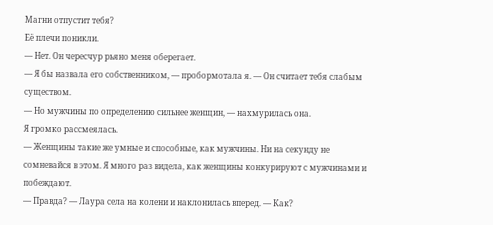Магни отпустит тебя?
Её плечи поникли.
— Нет. Он чересчур рьяно меня оберегает.
— Я бы назвала его собственником, — пробормотала я. — Он считает тебя слабым существом.
— Но мужчины по определению сильнее женщин, — нахмурилась она.
Я громко рассмеялась.
— Женщины такие же умные и способные, как мужчины. Ни на секунду не сомневайся в этом. Я много раз видела, как женщины конкурируют с мужчинами и побеждают.
— Правда? — Лаура села на колени и наклонилась вперед. — Как?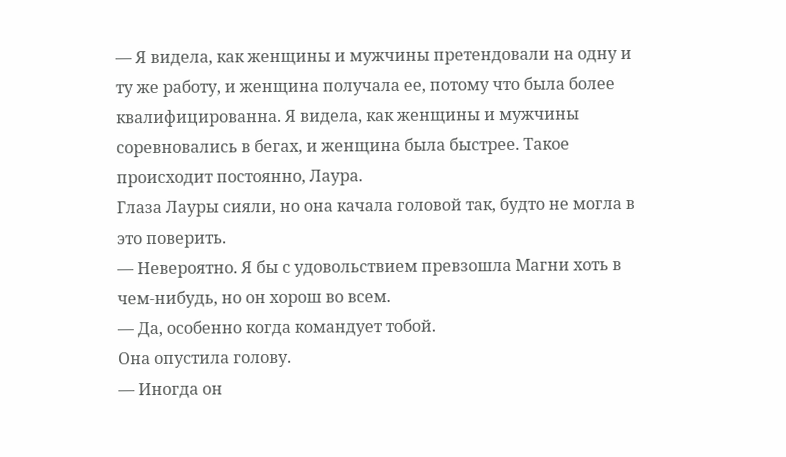— Я видела, как женщины и мужчины претендовали на одну и ту же работу, и женщина получала ее, потому что была более квалифицированна. Я видела, как женщины и мужчины соревновались в бегах, и женщина была быстрее. Такое происходит постоянно, Лаура.
Глаза Лауры сияли, но она качала головой так, будто не могла в это поверить.
— Невероятно. Я бы с удовольствием превзошла Магни хоть в чем-нибудь, но он хорош во всем.
— Да, особенно когда командует тобой.
Она опустила голову.
— Иногда он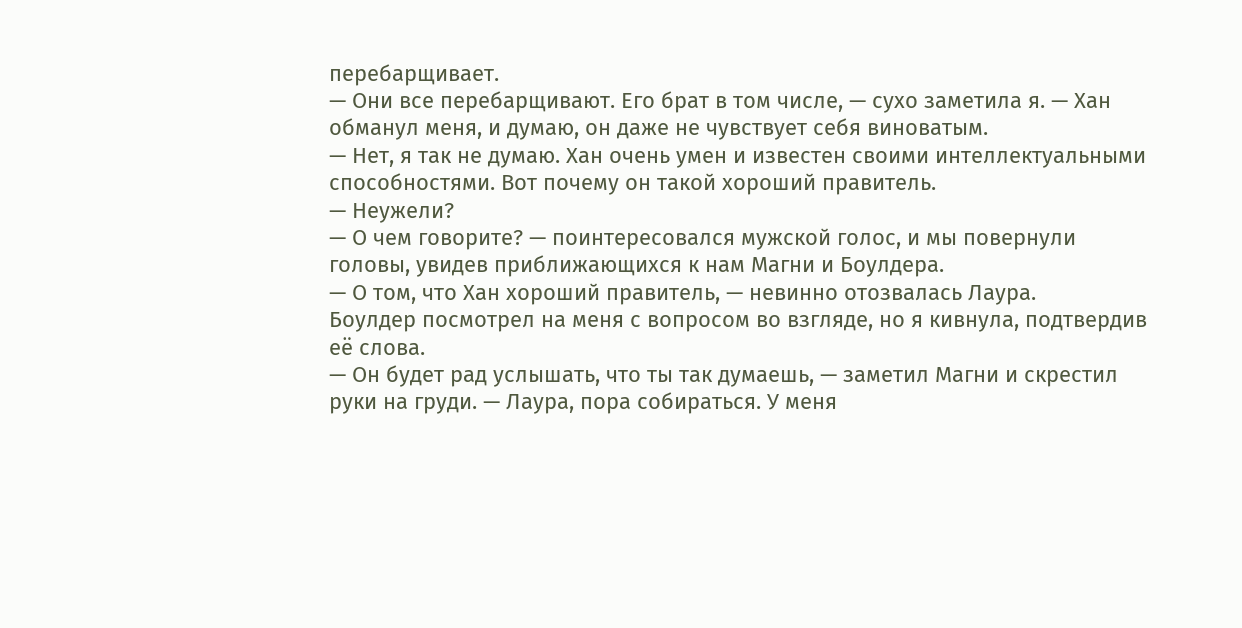перебарщивает.
— Они все перебарщивают. Его брат в том числе, — сухо заметила я. — Хан обманул меня, и думаю, он даже не чувствует себя виноватым.
— Нет, я так не думаю. Хан очень умен и известен своими интеллектуальными способностями. Вот почему он такой хороший правитель.
— Неужели?
— О чем говорите? — поинтересовался мужской голос, и мы повернули головы, увидев приближающихся к нам Магни и Боулдера.
— О том, что Хан хороший правитель, — невинно отозвалась Лаура.
Боулдер посмотрел на меня с вопросом во взгляде, но я кивнула, подтвердив её слова.
— Он будет рад услышать, что ты так думаешь, — заметил Магни и скрестил руки на груди. — Лаура, пора собираться. У меня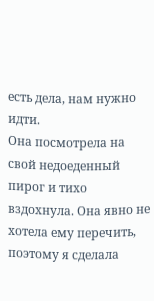есть дела, нам нужно идти.
Она посмотрела на свой недоеденный пирог и тихо вздохнула. Она явно не хотела ему перечить, поэтому я сделала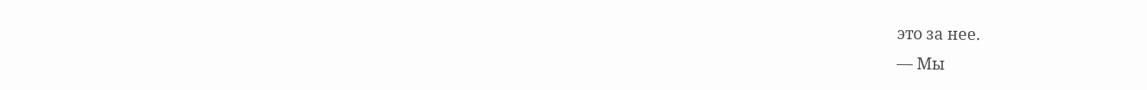это за нее.
— Мы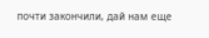почти закончили, дай нам еще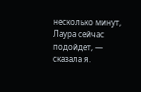несколько минут, Лаура сейчас подойдет, — сказала я.